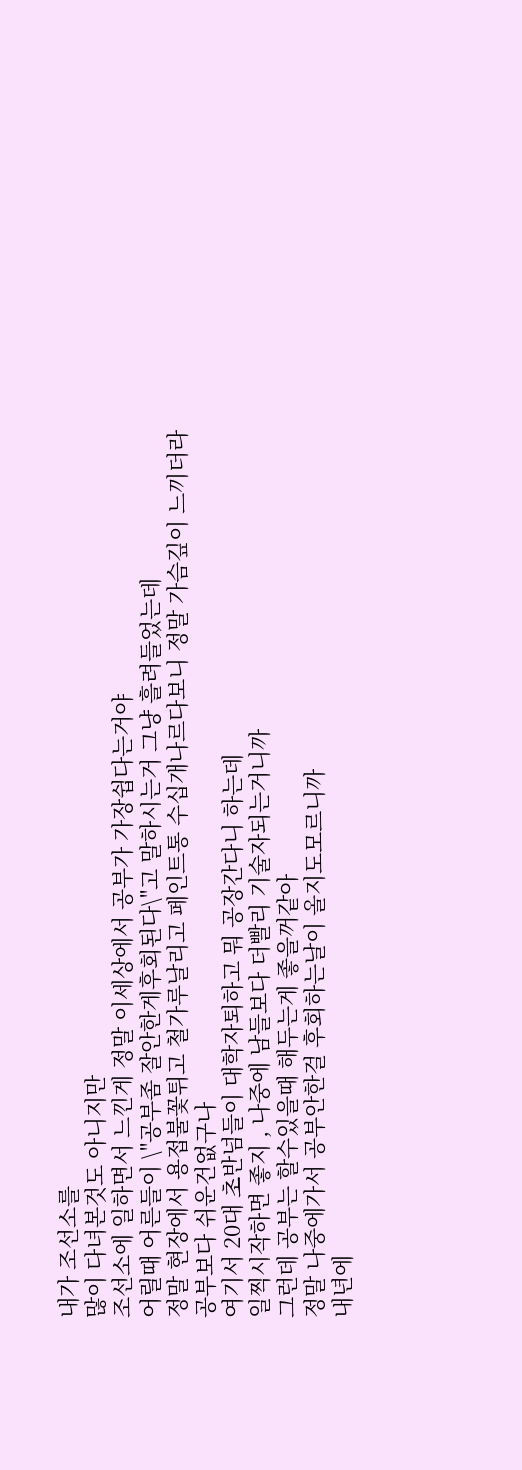내가 조선소를
많이 다녀본것도 아니지만
조선소에 일하면서 느낀게 정말 이세상에서 공부가 가장쉽다는거야
어릴때 어른들이 \"공부좀 잘안한게후회된다\"고 말하시는거 그냥 흘려들었는데
정말 현장에서 용접불꽃튀고 철가루날리고 페인트통 수십개나르다보니 정말 가슴깊이 느끼더라
공부보다 쉬운건없구나
여기서 20대 초반넘들이 대학자퇴하고 뭐 공장간다니 하는데
일찍시작하면 좋지 , 나중에 남들보다 더빨리 기술자되는거니까
그런데 공부는 할수있을때 해두는게 좋을꺼같아
정말 나중에가서 공부안한걸 후회하는날이 올지도모르니까
내년에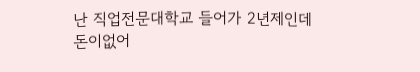난 직업전문대학교 들어가 2년제인데
돈이없어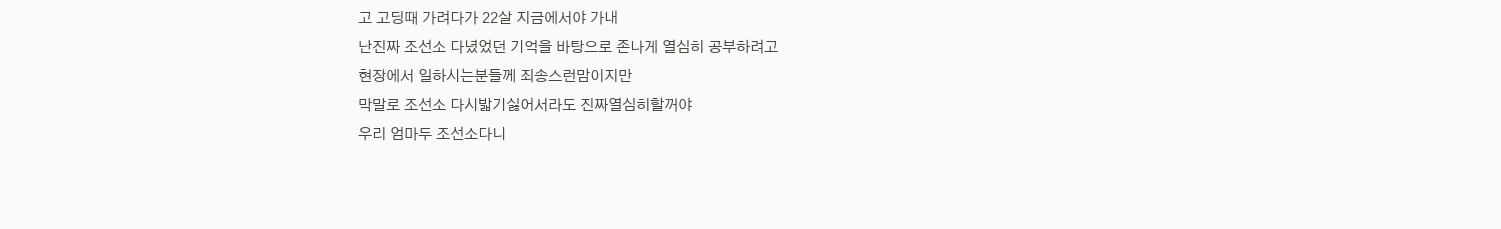고 고딩때 가려다가 22살 지금에서야 가내
난진짜 조선소 다녔었던 기억을 바탕으로 존나게 열심히 공부하려고
현장에서 일하시는분들께 죄송스런맘이지만
막말로 조선소 다시밟기싫어서라도 진짜열심히할꺼야
우리 엄마두 조선소다니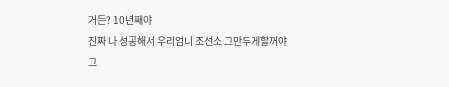거든? 10년째야
진짜 나 성공해서 우리엄니 조선소 그만두게할꺼야
그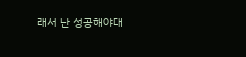래서 난 성공해야대